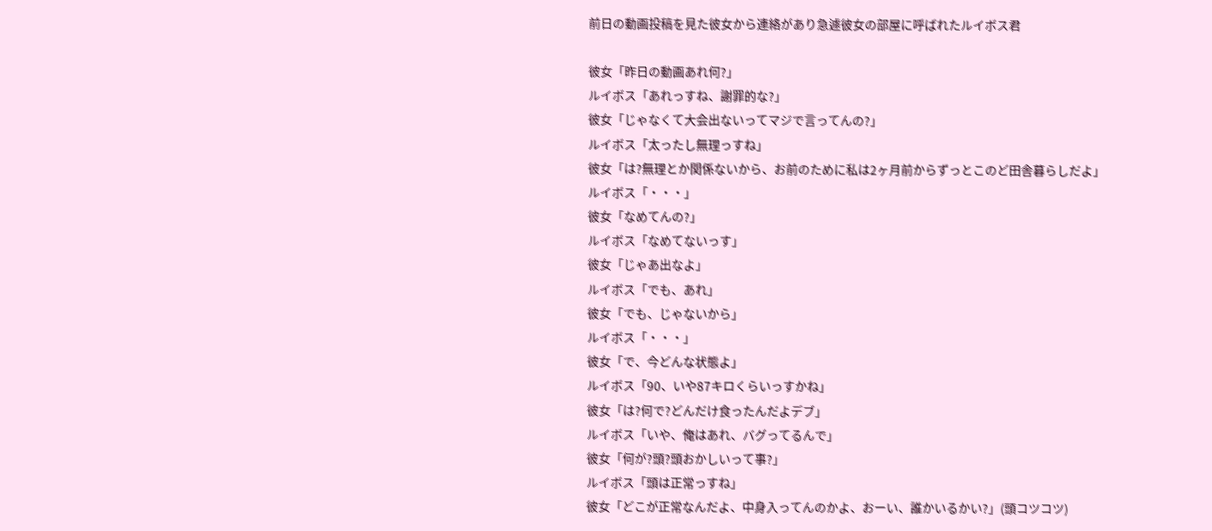前日の動画投稿を見た彼女から連絡があり急遽彼女の部屋に呼ばれたルイボス君

彼女「昨日の動画あれ何?」
ルイボス「あれっすね、謝罪的な?」
彼女「じゃなくて大会出ないってマジで言ってんの?」
ルイボス「太ったし無理っすね」
彼女「は?無理とか関係ないから、お前のために私は2ヶ月前からずっとこのど田舎暮らしだよ」
ルイボス「・・・」
彼女「なめてんの?」
ルイボス「なめてないっす」
彼女「じゃあ出なよ」
ルイボス「でも、あれ」
彼女「でも、じゃないから」
ルイボス「・・・」
彼女「で、今どんな状態よ」
ルイボス「90、いや87キロくらいっすかね」
彼女「は?何で?どんだけ食ったんだよデブ」
ルイボス「いや、俺はあれ、バグってるんで」
彼女「何が?頭?頭おかしいって事?」
ルイボス「頭は正常っすね」
彼女「どこが正常なんだよ、中身入ってんのかよ、おーい、誰かいるかい?」(頭コツコツ)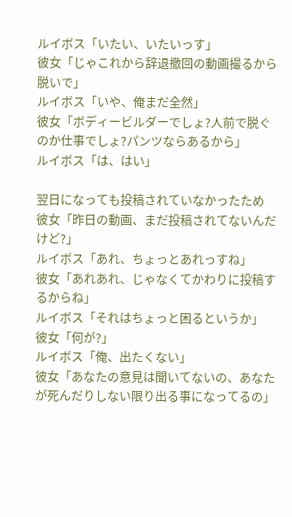ルイボス「いたい、いたいっす」
彼女「じゃこれから辞退撤回の動画撮るから脱いで」
ルイボス「いや、俺まだ全然」
彼女「ボディービルダーでしょ?人前で脱ぐのか仕事でしょ?パンツならあるから」
ルイボス「は、はい」

翌日になっても投稿されていなかったため
彼女「昨日の動画、まだ投稿されてないんだけど?」
ルイボス「あれ、ちょっとあれっすね」
彼女「あれあれ、じゃなくてかわりに投稿するからね」
ルイボス「それはちょっと困るというか」
彼女「何が?」
ルイボス「俺、出たくない」
彼女「あなたの意見は聞いてないの、あなたが死んだりしない限り出る事になってるの」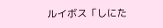ルイボス「しにた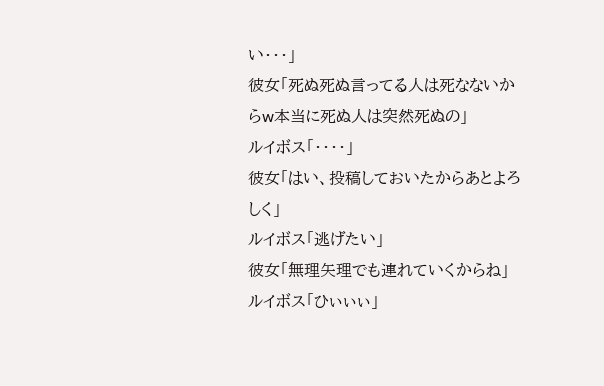い・・・」
彼女「死ぬ死ぬ言ってる人は死なないからw本当に死ぬ人は突然死ぬの」
ルイボス「・・・・」
彼女「はい、投稿しておいたからあとよろしく」
ルイボス「逃げたい」
彼女「無理矢理でも連れていくからね」
ルイボス「ひぃぃぃ」